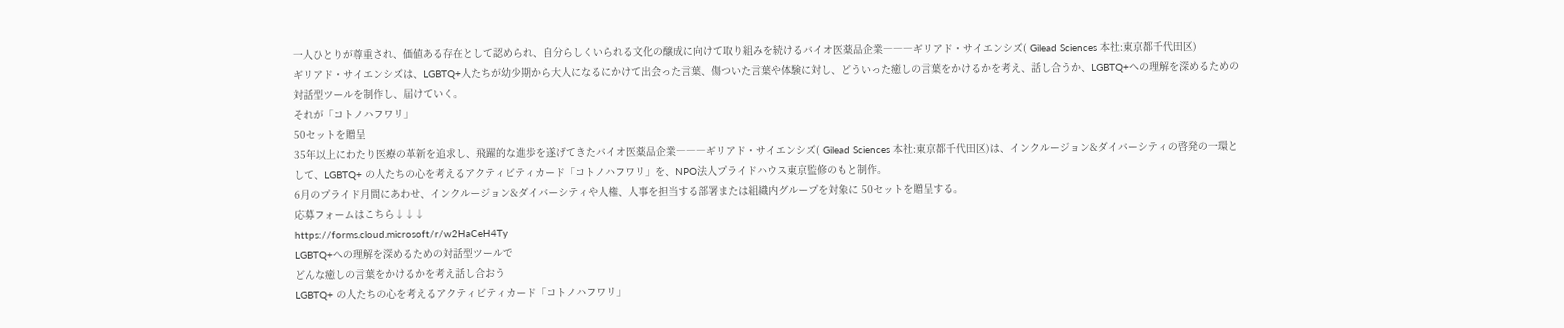一人ひとりが尊重され、価値ある存在として認められ、自分らしくいられる文化の醸成に向けて取り組みを続けるバイオ医薬品企業―――ギリアド・サイエンシズ( Gilead Sciences 本社:東京都千代田区)
ギリアド・サイエンシズは、LGBTQ+人たちが幼少期から大人になるにかけて出会った言葉、傷ついた言葉や体験に対し、どういった癒しの言葉をかけるかを考え、話し合うか、LGBTQ+への理解を深めるための対話型ツールを制作し、届けていく。
それが「コトノハフワリ」
50セットを贈呈
35年以上にわたり医療の革新を追求し、飛躍的な進歩を遂げてきたバイオ医薬品企業―――ギリアド・サイエンシズ( Gilead Sciences 本社:東京都千代田区)は、インクルージョン&ダイバーシティの啓発の一環として、LGBTQ+ の人たちの心を考えるアクティビティカード「コトノハフワリ」を、NPO法人プライドハウス東京監修のもと制作。
6月のプライド月間にあわせ、インクルージョン&ダイバーシティや人権、人事を担当する部署または組織内グループを対象に 50セットを贈呈する。
応募フォームはこちら↓↓↓
https://forms.cloud.microsoft/r/w2HaCeH4Ty
LGBTQ+への理解を深めるための対話型ツールで
どんな癒しの言葉をかけるかを考え話し合おう
LGBTQ+ の人たちの心を考えるアクティビティカード「コトノハフワリ」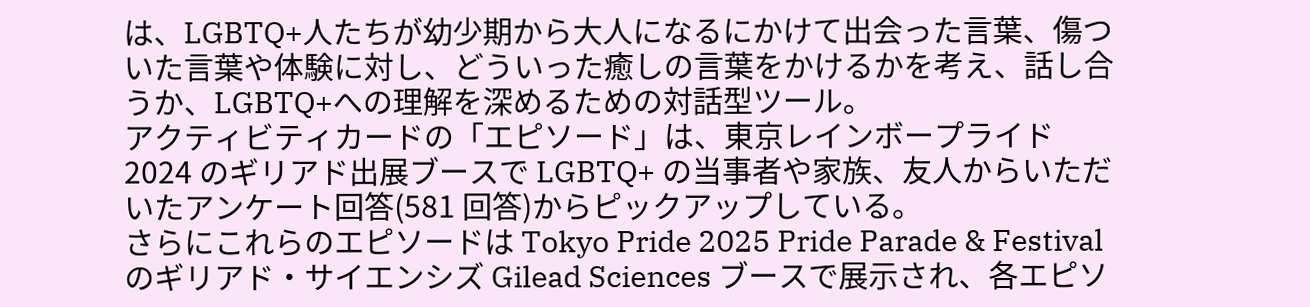は、LGBTQ+人たちが幼少期から大人になるにかけて出会った言葉、傷ついた言葉や体験に対し、どういった癒しの言葉をかけるかを考え、話し合うか、LGBTQ+への理解を深めるための対話型ツール。
アクティビティカードの「エピソード」は、東京レインボープライド2024 のギリアド出展ブースで LGBTQ+ の当事者や家族、友人からいただいたアンケート回答(581 回答)からピックアップしている。
さらにこれらのエピソードは Tokyo Pride 2025 Pride Parade & Festival のギリアド・サイエンシズ Gilead Sciences ブースで展示され、各エピソ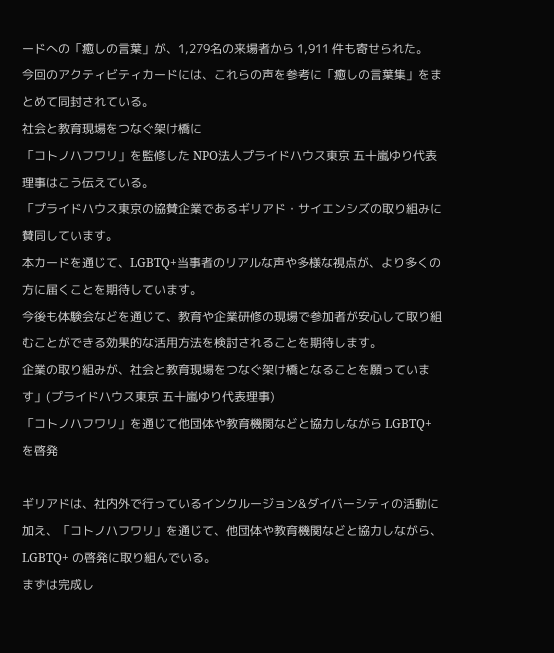ードへの「癒しの言葉」が、1,279名の来場者から 1,911 件も寄せられた。
今回のアクティビティカードには、これらの声を参考に「癒しの言葉集」をまとめて同封されている。
社会と教育現場をつなぐ架け橋に
「コトノハフワリ」を監修した NPO法人プライドハウス東京 五十嵐ゆり代表理事はこう伝えている。
「プライドハウス東京の協賛企業であるギリアド・サイエンシズの取り組みに賛同しています。
本カードを通じて、LGBTQ+当事者のリアルな声や多様な視点が、より多くの方に届くことを期待しています。
今後も体験会などを通じて、教育や企業研修の現場で参加者が安心して取り組むことができる効果的な活用方法を検討されることを期待します。
企業の取り組みが、社会と教育現場をつなぐ架け橋となることを願っています」(プライドハウス東京 五十嵐ゆり代表理事)
「コトノハフワリ」を通じて他団体や教育機関などと協力しながら LGBTQ+ を啓発

ギリアドは、社内外で行っているインクルージョン&ダイバーシティの活動に加え、「コトノハフワリ」を通じて、他団体や教育機関などと協力しながら、LGBTQ+ の啓発に取り組んでいる。
まずは完成し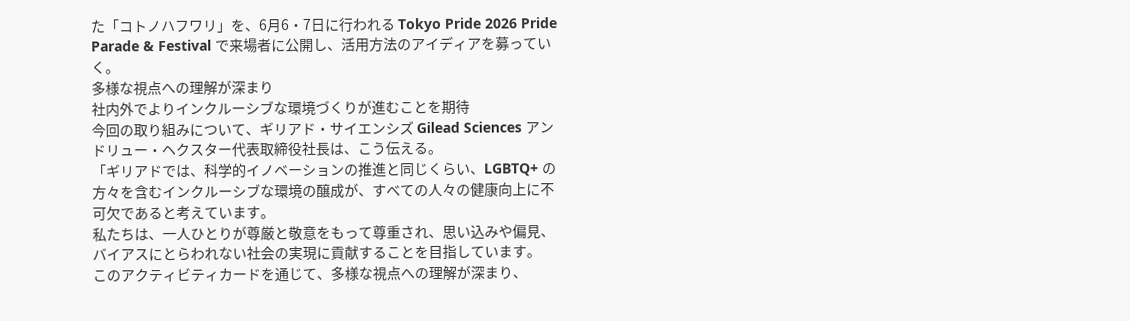た「コトノハフワリ」を、6月6・7日に行われる Tokyo Pride 2026 Pride Parade & Festival で来場者に公開し、活用方法のアイディアを募っていく。
多様な視点への理解が深まり
社内外でよりインクルーシブな環境づくりが進むことを期待
今回の取り組みについて、ギリアド・サイエンシズ Gilead Sciences アンドリュー・ヘクスター代表取締役社長は、こう伝える。
「ギリアドでは、科学的イノベーションの推進と同じくらい、LGBTQ+ の方々を含むインクルーシブな環境の醸成が、すべての人々の健康向上に不可欠であると考えています。
私たちは、一人ひとりが尊厳と敬意をもって尊重され、思い込みや偏見、バイアスにとらわれない社会の実現に貢献することを目指しています。
このアクティビティカードを通じて、多様な視点への理解が深まり、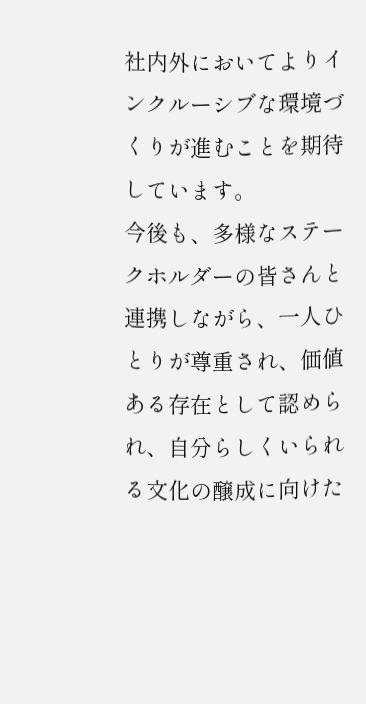社内外においてよりインクルーシブな環境づくりが進むことを期待しています。
今後も、多様なステークホルダーの皆さんと連携しながら、一人ひとりが尊重され、価値ある存在として認められ、自分らしくいられる文化の醸成に向けた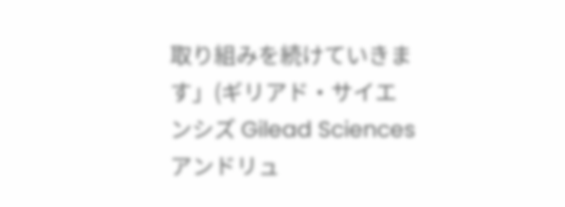取り組みを続けていきます」(ギリアド・サイエンシズ Gilead Sciences アンドリュ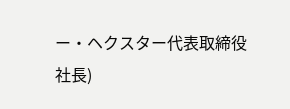ー・ヘクスター代表取締役社長)